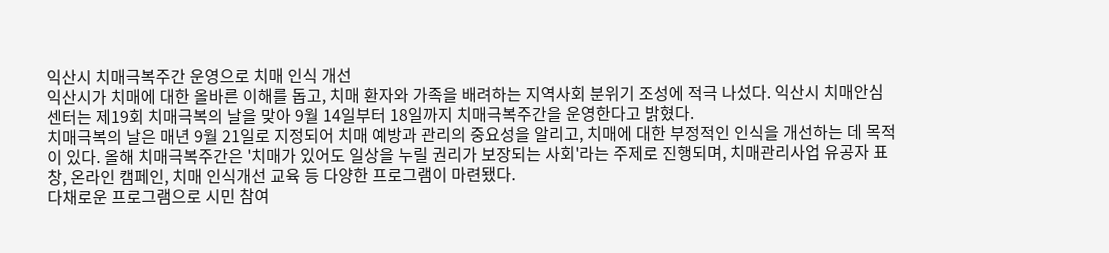익산시 치매극복주간 운영으로 치매 인식 개선
익산시가 치매에 대한 올바른 이해를 돕고, 치매 환자와 가족을 배려하는 지역사회 분위기 조성에 적극 나섰다. 익산시 치매안심센터는 제19회 치매극복의 날을 맞아 9월 14일부터 18일까지 치매극복주간을 운영한다고 밝혔다.
치매극복의 날은 매년 9월 21일로 지정되어 치매 예방과 관리의 중요성을 알리고, 치매에 대한 부정적인 인식을 개선하는 데 목적이 있다. 올해 치매극복주간은 '치매가 있어도 일상을 누릴 권리가 보장되는 사회'라는 주제로 진행되며, 치매관리사업 유공자 표창, 온라인 캠페인, 치매 인식개선 교육 등 다양한 프로그램이 마련됐다.
다채로운 프로그램으로 시민 참여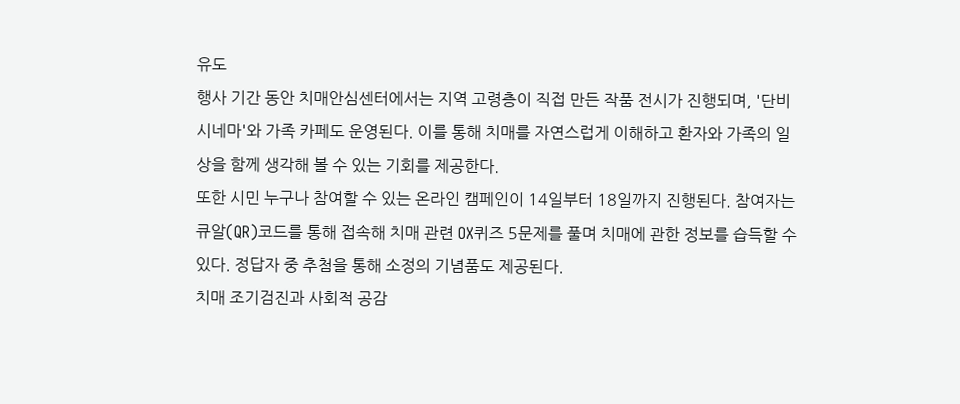유도
행사 기간 동안 치매안심센터에서는 지역 고령층이 직접 만든 작품 전시가 진행되며, '단비 시네마'와 가족 카페도 운영된다. 이를 통해 치매를 자연스럽게 이해하고 환자와 가족의 일상을 함께 생각해 볼 수 있는 기회를 제공한다.
또한 시민 누구나 참여할 수 있는 온라인 캠페인이 14일부터 18일까지 진행된다. 참여자는 큐알(QR)코드를 통해 접속해 치매 관련 OX퀴즈 5문제를 풀며 치매에 관한 정보를 습득할 수 있다. 정답자 중 추첨을 통해 소정의 기념품도 제공된다.
치매 조기검진과 사회적 공감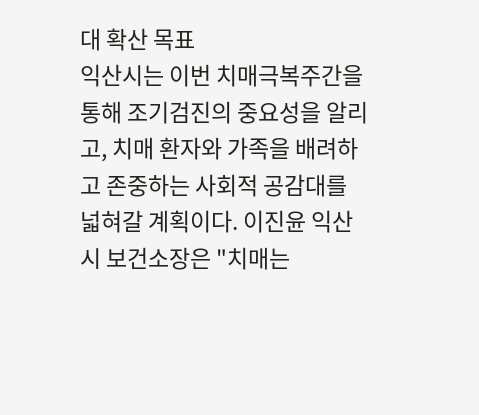대 확산 목표
익산시는 이번 치매극복주간을 통해 조기검진의 중요성을 알리고, 치매 환자와 가족을 배려하고 존중하는 사회적 공감대를 넓혀갈 계획이다. 이진윤 익산시 보건소장은 "치매는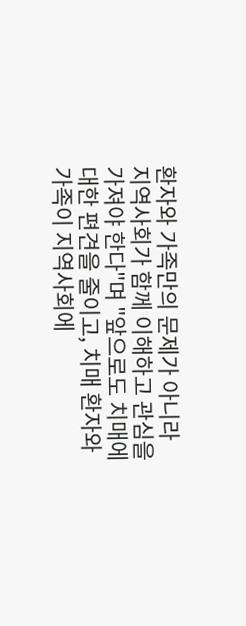환자와 가족만의 문제가 아니라 지역사회가 함께 이해하고 관심을 가져야 한다"며 "앞으로도 치매에 대한 편견을 줄이고, 치매 환자와 가족이 지역사회에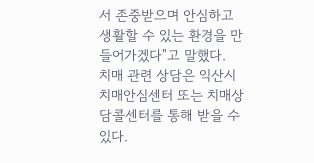서 존중받으며 안심하고 생활할 수 있는 환경을 만들어가겠다"고 말했다.
치매 관련 상담은 익산시 치매안심센터 또는 치매상담콜센터를 통해 받을 수 있다.